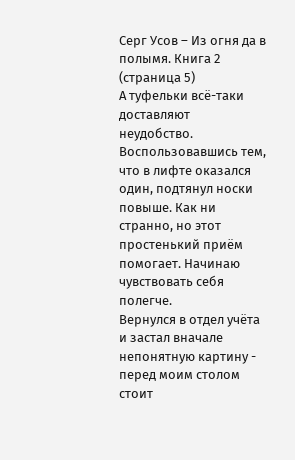Серг Усов – Из огня да в полымя. Книга 2 (страница 5)
А туфельки всё-таки доставляют неудобство. Воспользовавшись тем, что в лифте оказался один, подтянул носки повыше. Как ни странно, но этот простенький приём помогает. Начинаю чувствовать себя полегче.
Вернулся в отдел учёта и застал вначале непонятную картину - перед моим столом стоит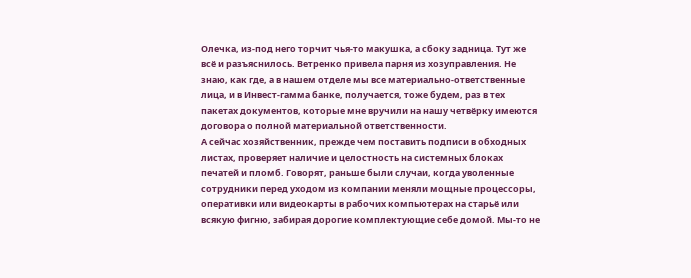Олечка, из-под него торчит чья-то макушка, а сбоку задница. Тут же всё и разъяснилось. Ветренко привела парня из хозуправления. Не знаю, как где, а в нашем отделе мы все материально-ответственные лица, и в Инвест-гамма банке, получается, тоже будем, раз в тех пакетах документов, которые мне вручили на нашу четвёрку имеются договора о полной материальной ответственности.
А сейчас хозяйственник, прежде чем поставить подписи в обходных листах, проверяет наличие и целостность на системных блоках печатей и пломб. Говорят, раньше были случаи, когда уволенные сотрудники перед уходом из компании меняли мощные процессоры, оперативки или видеокарты в рабочих компьютерах на старьё или всякую фигню, забирая дорогие комплектующие себе домой. Мы-то не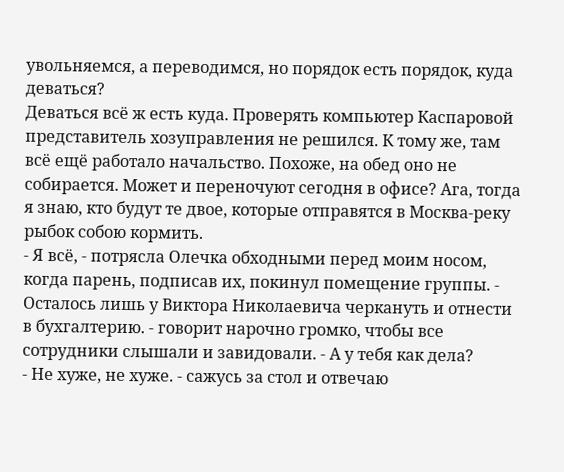увольняемся, а переводимся, но порядок есть порядок, куда деваться?
Деваться всё ж есть куда. Проверять компьютер Каспаровой представитель хозуправления не решился. К тому же, там всё ещё работало начальство. Похоже, на обед оно не собирается. Может и переночуют сегодня в офисе? Ага, тогда я знаю, кто будут те двое, которые отправятся в Москва-реку рыбок собою кормить.
- Я всё, - потрясла Олечка обходными перед моим носом, когда парень, подписав их, покинул помещение группы. - Осталось лишь у Виктора Николаевича черкануть и отнести в бухгалтерию. - говорит нарочно громко, чтобы все сотрудники слышали и завидовали. - А у тебя как дела?
- Не хуже, не хуже. - сажусь за стол и отвечаю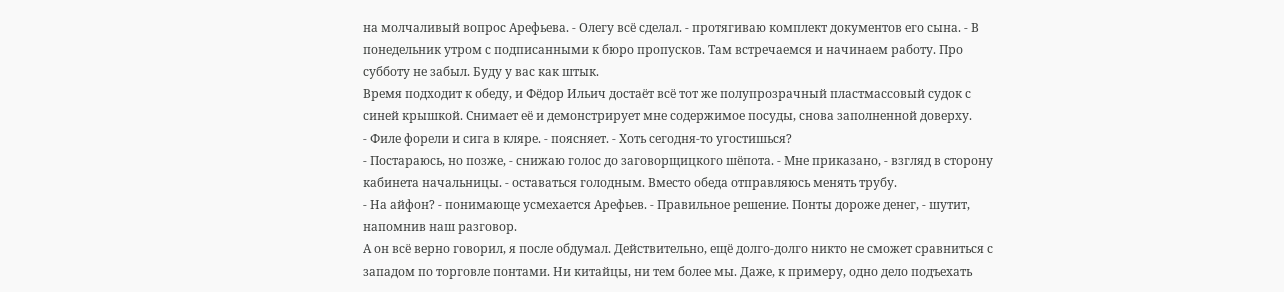на молчаливый вопрос Арефьева. - Олегу всё сделал. - протягиваю комплект документов его сына. - В понедельник утром с подписанными к бюро пропусков. Там встречаемся и начинаем работу. Про субботу не забыл. Буду у вас как штык.
Время подходит к обеду, и Фёдор Ильич достаёт всё тот же полупрозрачный пластмассовый судок с синей крышкой. Снимает её и демонстрирует мне содержимое посуды, снова заполненной доверху.
- Филе форели и сига в кляре. - поясняет. - Хоть сегодня-то угостишься?
- Постараюсь, но позже, - снижаю голос до заговорщицкого шёпота. - Мне приказано, - взгляд в сторону кабинета начальницы. - оставаться голодным. Вместо обеда отправляюсь менять трубу.
- На айфон? - понимающе усмехается Арефьев. - Правильное решение. Понты дороже денег, - шутит, напомнив наш разговор.
А он всё верно говорил, я после обдумал. Действительно, ещё долго-долго никто не сможет сравниться с западом по торговле понтами. Ни китайцы, ни тем более мы. Даже, к примеру, одно дело подъехать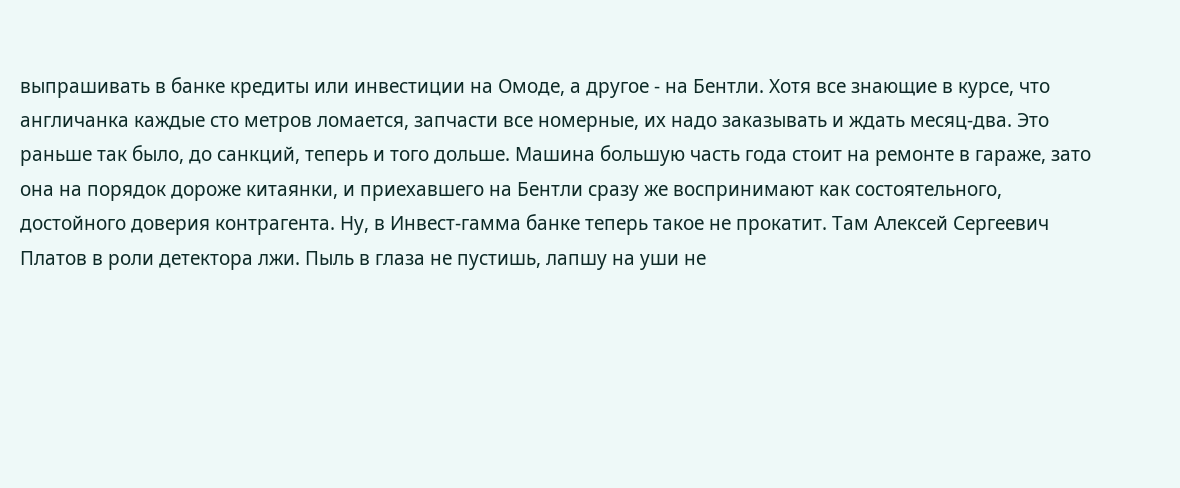выпрашивать в банке кредиты или инвестиции на Омоде, а другое - на Бентли. Хотя все знающие в курсе, что англичанка каждые сто метров ломается, запчасти все номерные, их надо заказывать и ждать месяц-два. Это раньше так было, до санкций, теперь и того дольше. Машина большую часть года стоит на ремонте в гараже, зато она на порядок дороже китаянки, и приехавшего на Бентли сразу же воспринимают как состоятельного, достойного доверия контрагента. Ну, в Инвест-гамма банке теперь такое не прокатит. Там Алексей Сергеевич Платов в роли детектора лжи. Пыль в глаза не пустишь, лапшу на уши не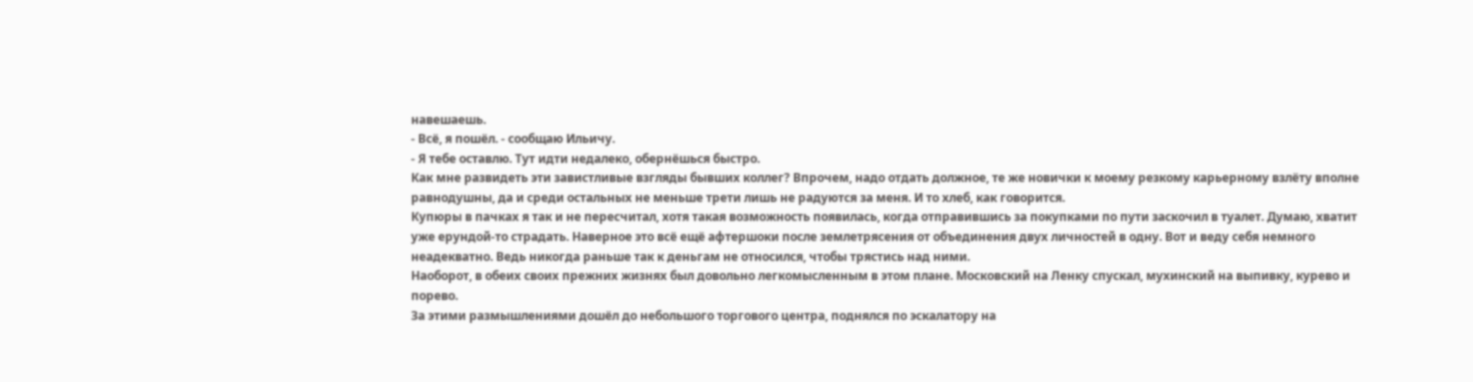навешаешь.
- Всё, я пошёл. - сообщаю Ильичу.
- Я тебе оставлю. Тут идти недалеко, обернёшься быстро.
Как мне развидеть эти завистливые взгляды бывших коллег? Впрочем, надо отдать должное, те же новички к моему резкому карьерному взлёту вполне равнодушны, да и среди остальных не меньше трети лишь не радуются за меня. И то хлеб, как говорится.
Купюры в пачках я так и не пересчитал, хотя такая возможность появилась, когда отправившись за покупками по пути заскочил в туалет. Думаю, хватит уже ерундой-то страдать. Наверное это всё ещё афтершоки после землетрясения от объединения двух личностей в одну. Вот и веду себя немного неадекватно. Ведь никогда раньше так к деньгам не относился, чтобы трястись над ними.
Наоборот, в обеих своих прежних жизнях был довольно легкомысленным в этом плане. Московский на Ленку спускал, мухинский на выпивку, курево и порево.
За этими размышлениями дошёл до небольшого торгового центра, поднялся по эскалатору на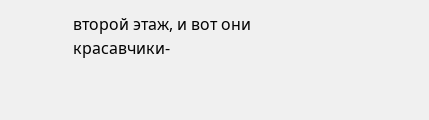второй этаж, и вот они красавчики-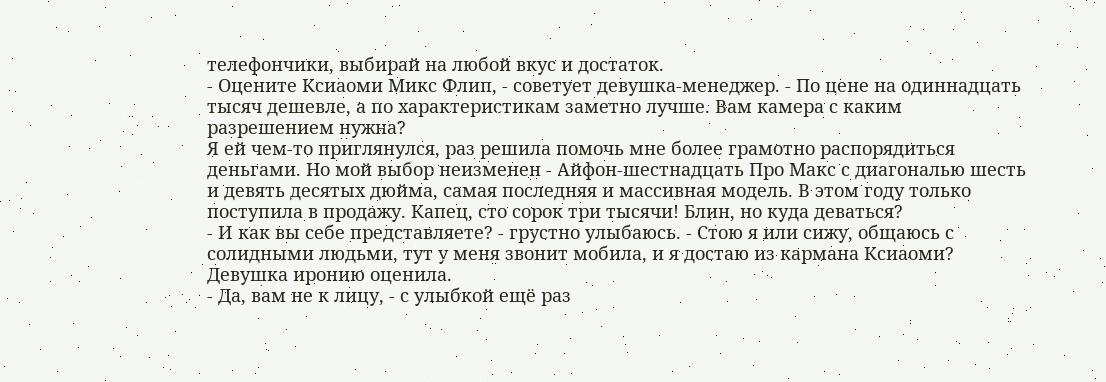телефончики, выбирай на любой вкус и достаток.
- Оцените Ксиаоми Микс Флип, - советует девушка-менеджер. - По цене на одиннадцать тысяч дешевле, а по характеристикам заметно лучше. Вам камера с каким разрешением нужна?
Я ей чем-то приглянулся, раз решила помочь мне более грамотно распорядиться деньгами. Но мой выбор неизменен - Айфон-шестнадцать Про Макс с диагональю шесть и девять десятых дюйма, самая последняя и массивная модель. В этом году только поступила в продажу. Капец, сто сорок три тысячи! Блин, но куда деваться?
- И как вы себе представляете? - грустно улыбаюсь. - Стою я или сижу, общаюсь с солидными людьми, тут у меня звонит мобила, и я достаю из кармана Ксиаоми?
Девушка иронию оценила.
- Да, вам не к лицу, - с улыбкой ещё раз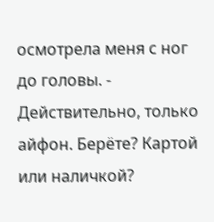осмотрела меня с ног до головы. - Действительно, только айфон. Берёте? Картой или наличкой?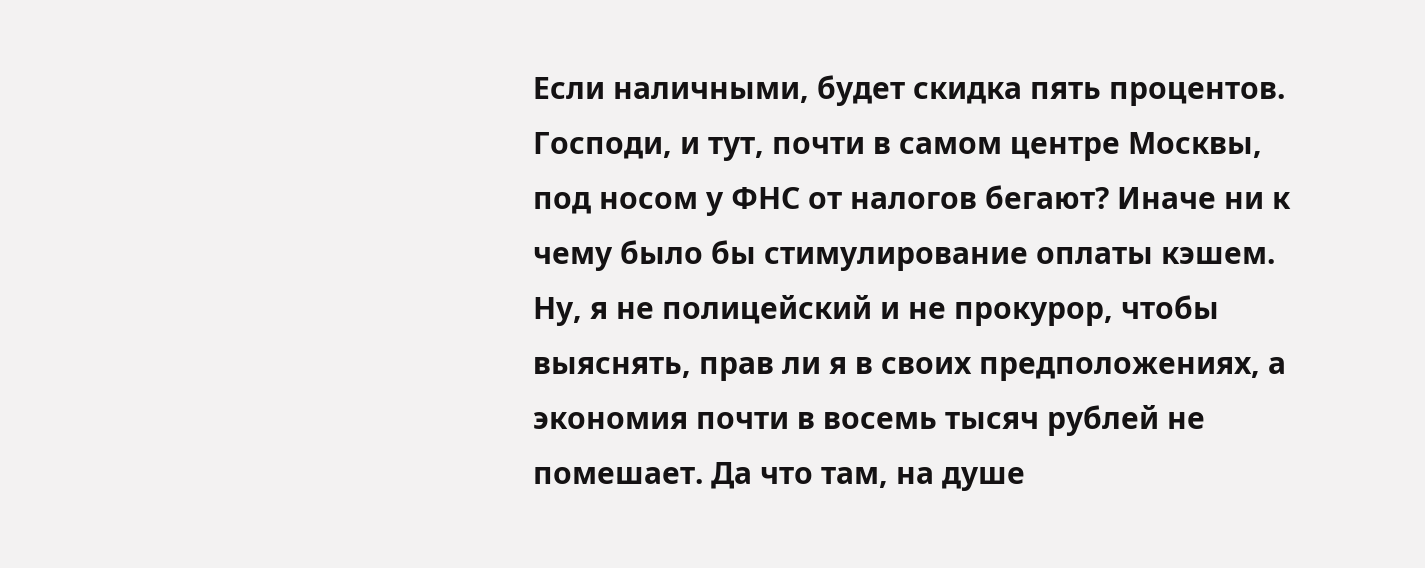Если наличными, будет скидка пять процентов.
Господи, и тут, почти в самом центре Москвы, под носом у ФНС от налогов бегают? Иначе ни к чему было бы стимулирование оплаты кэшем. Ну, я не полицейский и не прокурор, чтобы выяснять, прав ли я в своих предположениях, а экономия почти в восемь тысяч рублей не помешает. Да что там, на душе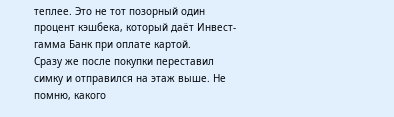теплее. Это не тот позорный один процент кэшбека, который даёт Инвест-гамма Банк при оплате картой.
Сразу же после покупки переставил симку и отправился на этаж выше. Не помню, какого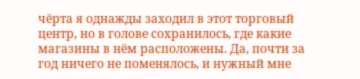чёрта я однажды заходил в этот торговый центр, но в голове сохранилось, где какие магазины в нём расположены. Да, почти за год ничего не поменялось, и нужный мне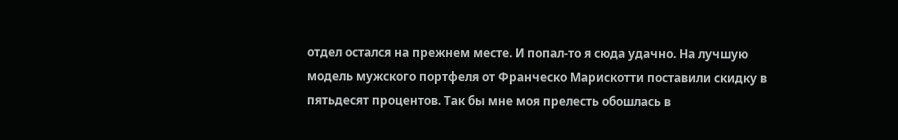отдел остался на прежнем месте. И попал-то я сюда удачно. На лучшую модель мужского портфеля от Франческо Марискотти поставили скидку в пятьдесят процентов. Так бы мне моя прелесть обошлась в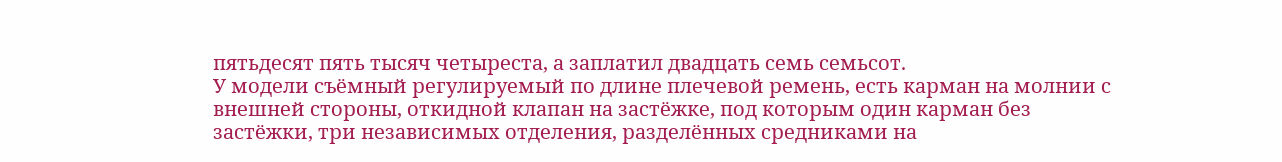пятьдесят пять тысяч четыреста, а заплатил двадцать семь семьсот.
У модели съёмный регулируемый по длине плечевой ремень, есть карман на молнии с внешней стороны, откидной клапан на застёжке, под которым один карман без застёжки, три независимых отделения, разделённых средниками на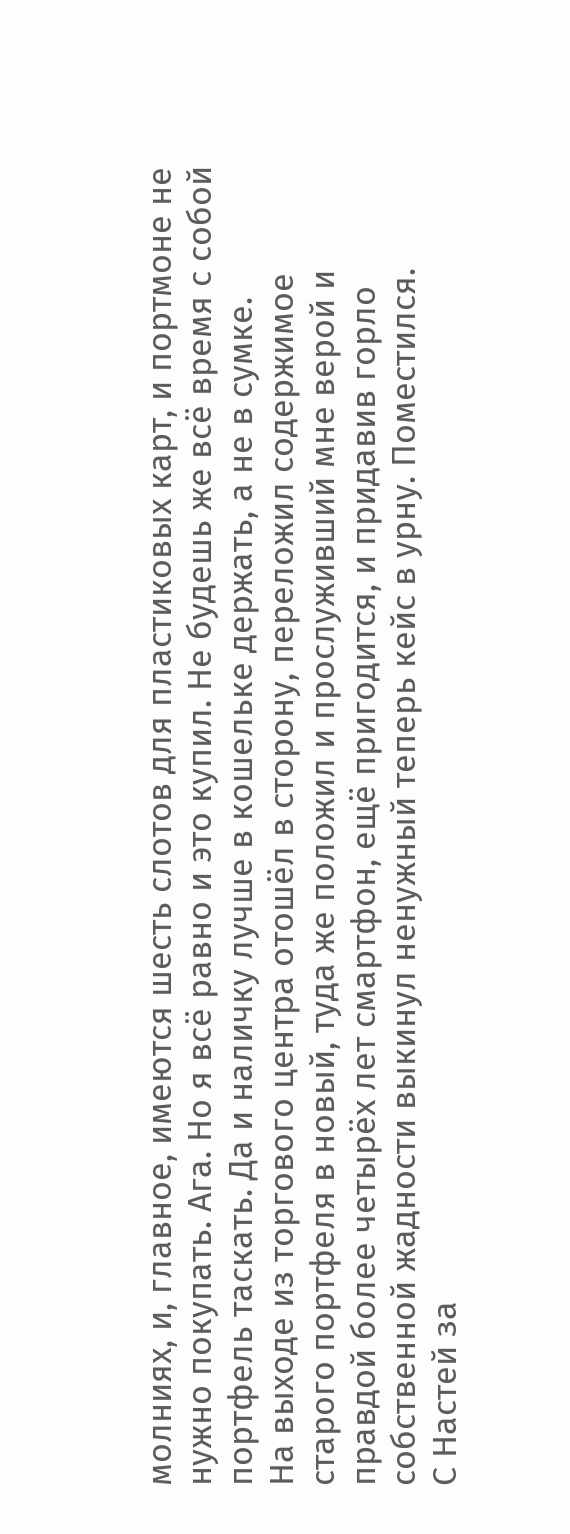молниях, и, главное, имеются шесть слотов для пластиковых карт, и портмоне не нужно покупать. Ага. Но я всё равно и это купил. Не будешь же всё время с собой портфель таскать. Да и наличку лучше в кошельке держать, а не в сумке.
На выходе из торгового центра отошёл в сторону, переложил содержимое старого портфеля в новый, туда же положил и прослуживший мне верой и правдой более четырёх лет смартфон, ещё пригодится, и придавив горло собственной жадности выкинул ненужный теперь кейс в урну. Поместился.
С Настей за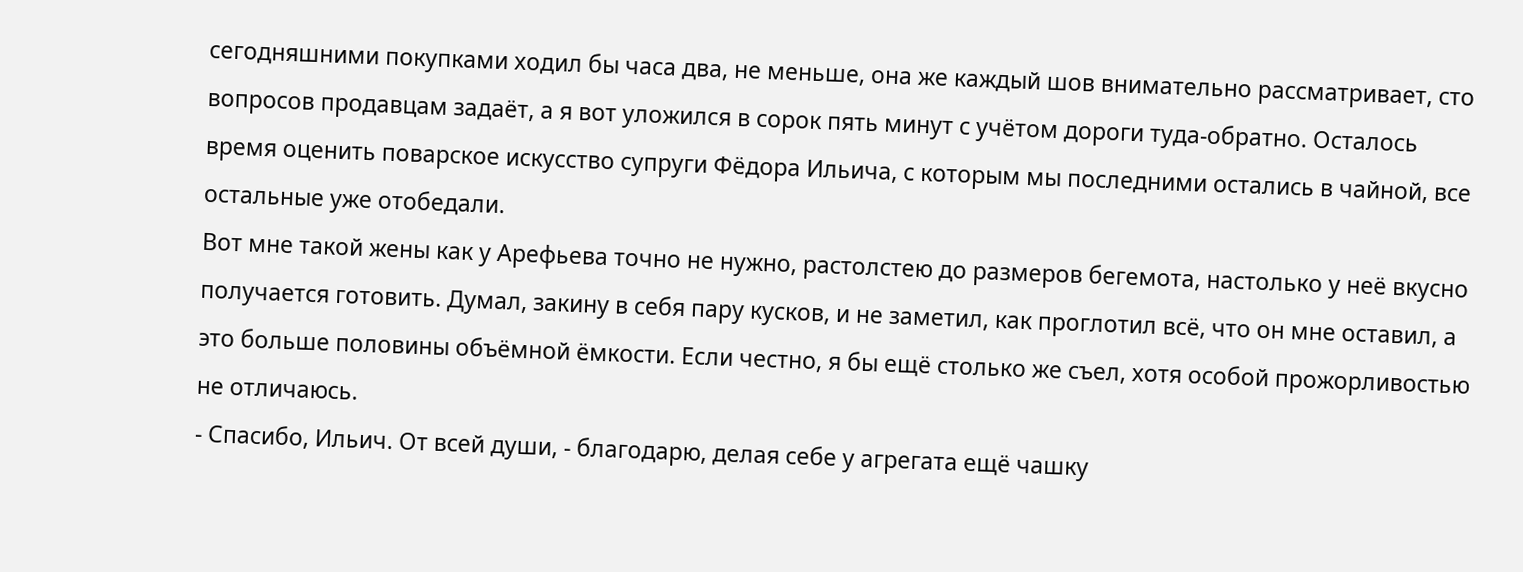сегодняшними покупками ходил бы часа два, не меньше, она же каждый шов внимательно рассматривает, сто вопросов продавцам задаёт, а я вот уложился в сорок пять минут с учётом дороги туда-обратно. Осталось время оценить поварское искусство супруги Фёдора Ильича, с которым мы последними остались в чайной, все остальные уже отобедали.
Вот мне такой жены как у Арефьева точно не нужно, растолстею до размеров бегемота, настолько у неё вкусно получается готовить. Думал, закину в себя пару кусков, и не заметил, как проглотил всё, что он мне оставил, а это больше половины объёмной ёмкости. Если честно, я бы ещё столько же съел, хотя особой прожорливостью не отличаюсь.
- Спасибо, Ильич. От всей души, - благодарю, делая себе у агрегата ещё чашку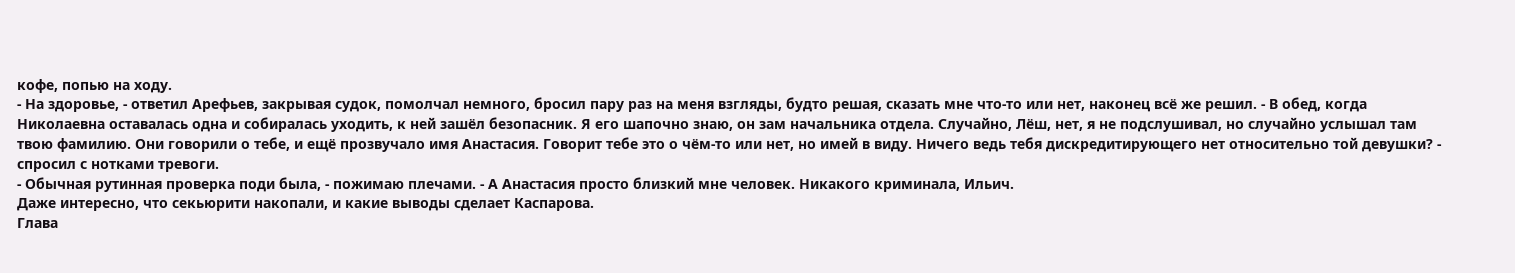кофе, попью на ходу.
- На здоровье, - ответил Арефьев, закрывая судок, помолчал немного, бросил пару раз на меня взгляды, будто решая, сказать мне что-то или нет, наконец всё же решил. - В обед, когда Николаевна оставалась одна и собиралась уходить, к ней зашёл безопасник. Я его шапочно знаю, он зам начальника отдела. Случайно, Лёш, нет, я не подслушивал, но случайно услышал там твою фамилию. Они говорили о тебе, и ещё прозвучало имя Анастасия. Говорит тебе это о чём-то или нет, но имей в виду. Ничего ведь тебя дискредитирующего нет относительно той девушки? - спросил с нотками тревоги.
- Обычная рутинная проверка поди была, - пожимаю плечами. - А Анастасия просто близкий мне человек. Никакого криминала, Ильич.
Даже интересно, что секьюрити накопали, и какие выводы сделает Каспарова.
Глава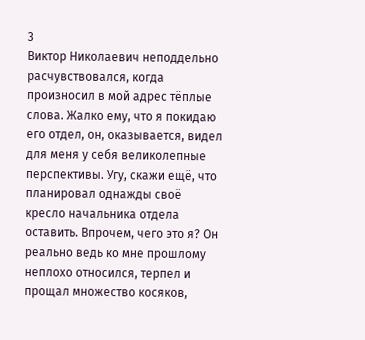3
Виктор Николаевич неподдельно расчувствовался, когда произносил в мой адрес тёплые слова. Жалко ему, что я покидаю его отдел, он, оказывается, видел для меня у себя великолепные перспективы. Угу, скажи ещё, что планировал однажды своё кресло начальника отдела оставить. Впрочем, чего это я? Он реально ведь ко мне прошлому неплохо относился, терпел и прощал множество косяков,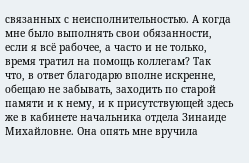связанных с неисполнительностью. А когда мне было выполнять свои обязанности, если я всё рабочее, а часто и не только, время тратил на помощь коллегам? Так что, в ответ благодарю вполне искренне, обещаю не забывать, заходить по старой памяти и к нему, и к присутствующей здесь же в кабинете начальника отдела Зинаиде Михайловне. Она опять мне вручила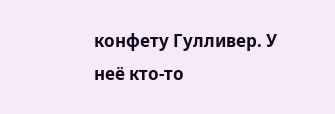конфету Гулливер. У неё кто-то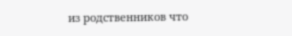из родственников что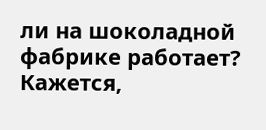ли на шоколадной фабрике работает? Кажется,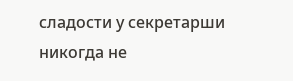сладости у секретарши никогда не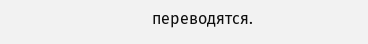переводятся.